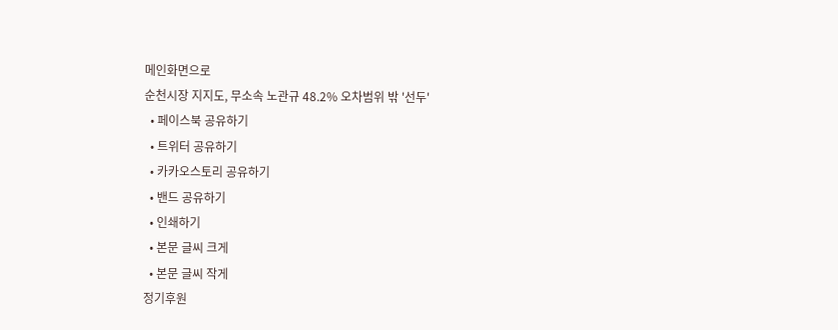메인화면으로
순천시장 지지도, 무소속 노관규 48.2% 오차범위 밖 '선두'
  • 페이스북 공유하기
  • 트위터 공유하기
  • 카카오스토리 공유하기
  • 밴드 공유하기
  • 인쇄하기
  • 본문 글씨 크게
  • 본문 글씨 작게
정기후원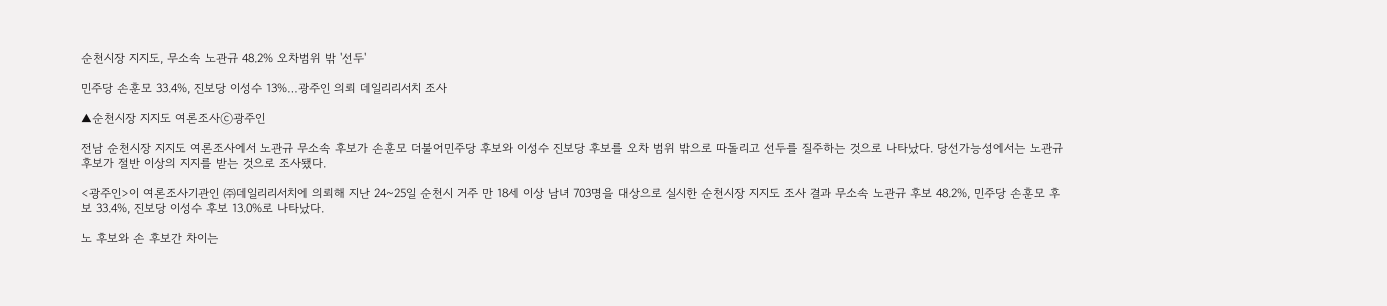순천시장 지지도, 무소속 노관규 48.2% 오차범위 밖 '선두'

민주당 손훈모 33.4%, 진보당 이성수 13%…광주인 의뢰 데일리리서치 조사

▲순천시장 지지도 여론조사ⓒ광주인

전남 순천시장 지지도 여론조사에서 노관규 무소속 후보가 손훈모 더불어민주당 후보와 이성수 진보당 후보를 오차 범위 밖으로 따돌리고 선두를 질주하는 것으로 나타났다. 당선가능성에서는 노관규 후보가 절반 이상의 지지를 받는 것으로 조사됐다.

<광주인>이 여론조사기관인 ㈜데일리리서치에 의뢰해 지난 24~25일 순천시 거주 만 18세 이상 남녀 703명을 대상으로 실시한 순천시장 지지도 조사 결과 무소속 노관규 후보 48.2%, 민주당 손훈모 후보 33.4%, 진보당 이성수 후보 13.0%로 나타났다.

노 후보와 손 후보간 차이는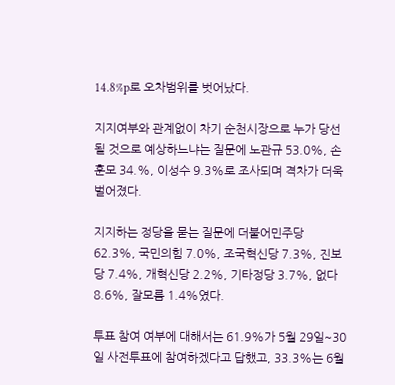14.8%p로 오차범위를 벗어났다.

지지여부와 관계없이 차기 순천시장으로 누가 당선될 것으로 예상하느냐는 질문에 노관규 53.0%, 손훈모 34.%, 이성수 9.3%로 조사되며 격차가 더욱 벌어졌다.

지지하는 정당을 묻는 질문에 더불어민주당 62.3%, 국민의힘 7.0%, 조국혁신당 7.3%, 진보당 7.4%, 개혁신당 2.2%, 기타정당 3.7%, 없다 8.6%, 잘모름 1.4%였다.

투표 참여 여부에 대해서는 61.9%가 5월 29일~30일 사전투표에 참여하겠다고 답했고, 33.3%는 6월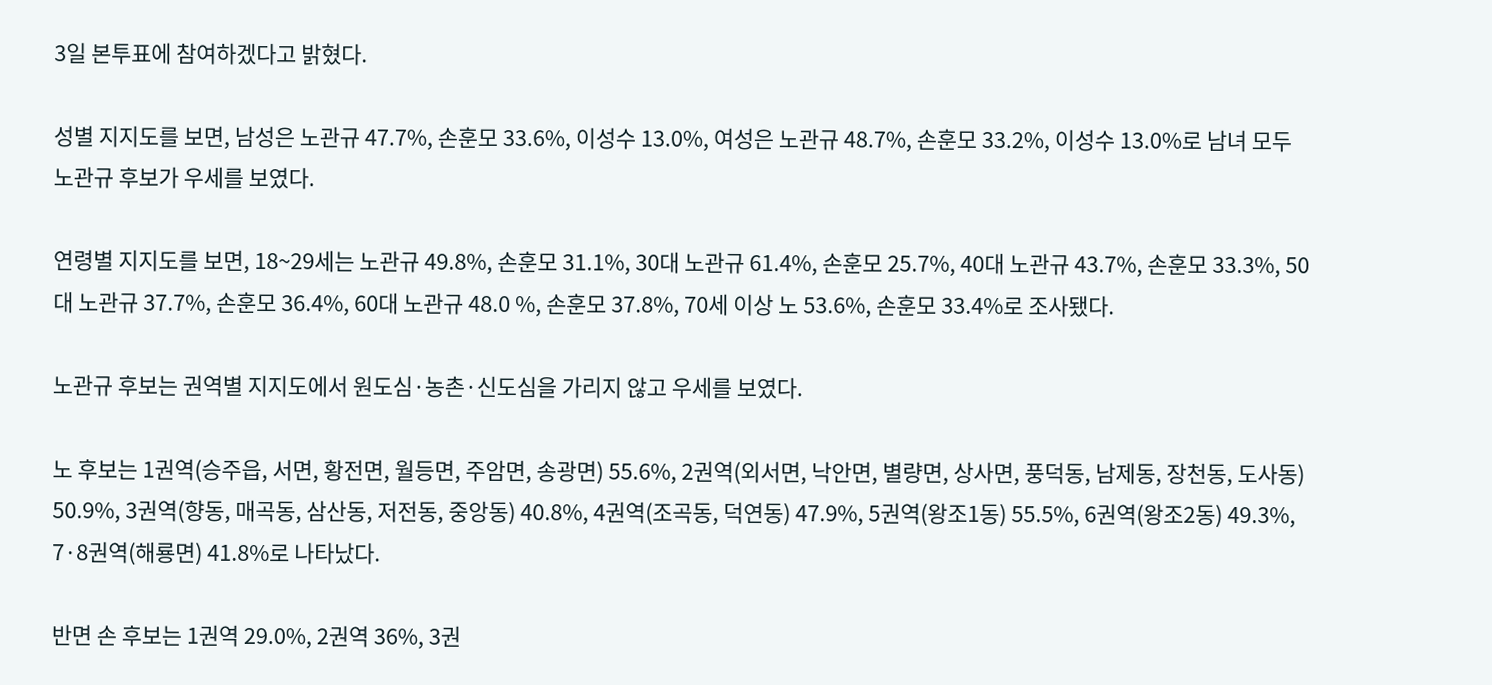3일 본투표에 참여하겠다고 밝혔다.

성별 지지도를 보면, 남성은 노관규 47.7%, 손훈모 33.6%, 이성수 13.0%, 여성은 노관규 48.7%, 손훈모 33.2%, 이성수 13.0%로 남녀 모두 노관규 후보가 우세를 보였다.

연령별 지지도를 보면, 18~29세는 노관규 49.8%, 손훈모 31.1%, 30대 노관규 61.4%, 손훈모 25.7%, 40대 노관규 43.7%, 손훈모 33.3%, 50대 노관규 37.7%, 손훈모 36.4%, 60대 노관규 48.0 %, 손훈모 37.8%, 70세 이상 노 53.6%, 손훈모 33.4%로 조사됐다.

노관규 후보는 권역별 지지도에서 원도심·농촌·신도심을 가리지 않고 우세를 보였다.

노 후보는 1권역(승주읍, 서면, 황전면, 월등면, 주암면, 송광면) 55.6%, 2권역(외서면, 낙안면, 별량면, 상사면, 풍덕동, 남제동, 장천동, 도사동) 50.9%, 3권역(향동, 매곡동, 삼산동, 저전동, 중앙동) 40.8%, 4권역(조곡동, 덕연동) 47.9%, 5권역(왕조1동) 55.5%, 6권역(왕조2동) 49.3%, 7·8권역(해룡면) 41.8%로 나타났다.

반면 손 후보는 1권역 29.0%, 2권역 36%, 3권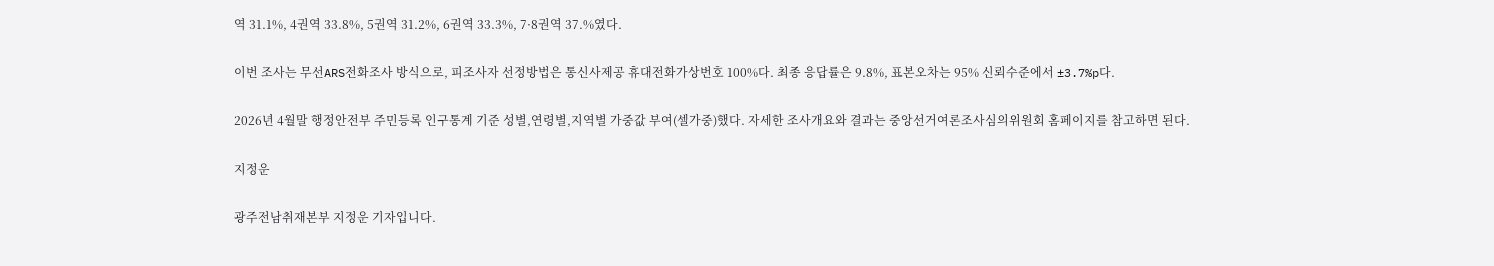역 31.1%, 4권역 33.8%, 5권역 31.2%, 6권역 33.3%, 7·8권역 37.%였다.

이번 조사는 무선ARS전화조사 방식으로, 피조사자 선정방법은 통신사제공 휴대전화가상번호 100%다. 최종 응답률은 9.8%, 표본오차는 95% 신뢰수준에서 ±3.7%p다.

2026년 4월말 행정안전부 주민등록 인구통계 기준 성별,연령별,지역별 가중값 부여(셀가중)했다. 자세한 조사개요와 결과는 중앙선거여론조사심의위원회 홈페이지를 참고하면 된다.

지정운

광주전남취재본부 지정운 기자입니다.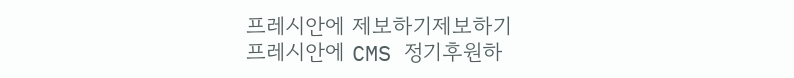프레시안에 제보하기제보하기
프레시안에 CMS 정기후원하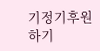기정기후원하기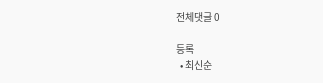전체댓글 0

등록
  • 최신순